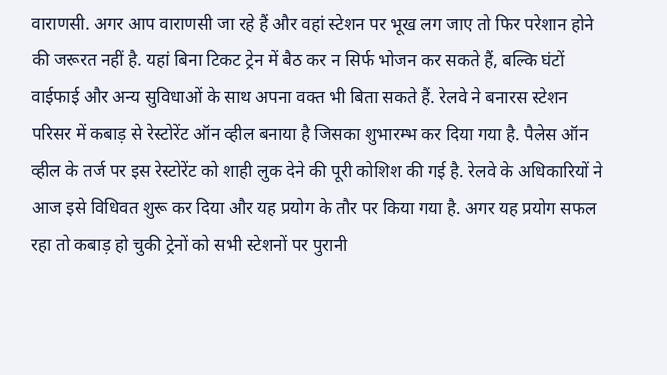वाराणसी. अगर आप वाराणसी जा रहे हैं और वहां स्टेशन पर भूख लग जाए तो फिर परेशान होने की जरूरत नहीं है. यहां बिना टिकट ट्रेन में बैठ कर न सिर्फ भोजन कर सकते हैं, बल्कि घंटों वाईफाई और अन्य सुविधाओं के साथ अपना वक्त भी बिता सकते हैं. रेलवे ने बनारस स्टेशन परिसर में कबाड़ से रेस्टोरेंट ऑन व्हील बनाया है जिसका शुभारम्भ कर दिया गया है. पैलेस ऑन व्हील के तर्ज पर इस रेस्टोरेंट को शाही लुक देने की पूरी कोशिश की गई है. रेलवे के अधिकारियों ने आज इसे विधिवत शुरू कर दिया और यह प्रयोग के तौर पर किया गया है. अगर यह प्रयोग सफल रहा तो कबाड़ हो चुकी ट्रेनों को सभी स्टेशनों पर पुरानी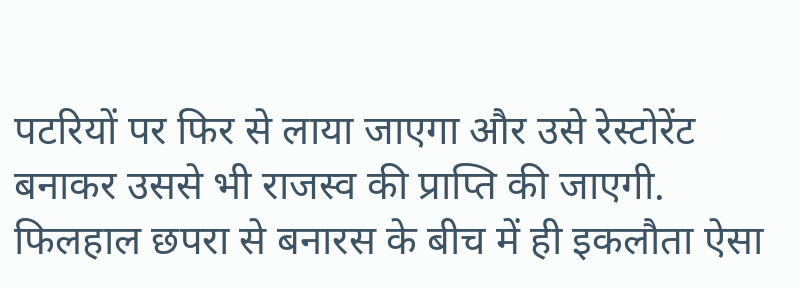पटरियों पर फिर से लाया जाएगा और उसे रेस्टोरेंट बनाकर उससे भी राजस्व की प्राप्ति की जाएगी.
फिलहाल छपरा से बनारस के बीच में ही इकलौता ऐसा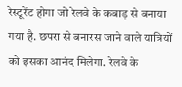रेस्टूरेंट होगा जो रेलवे के कबाड़ से बनाया गया है. छपरा से बनारस जाने वाले यात्रियों को इसका आनंद मिलेगा. रेलवे के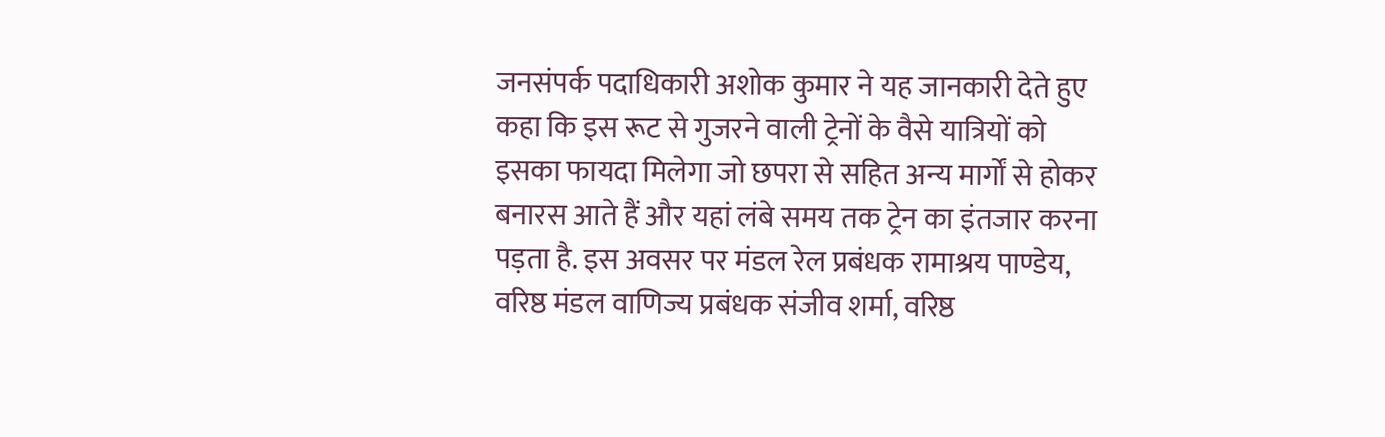जनसंपर्क पदाधिकारी अशोक कुमार ने यह जानकारी देते हुए कहा कि इस रूट से गुजरने वाली ट्रेनों के वैसे यात्रियों को इसका फायदा मिलेगा जो छपरा से सहित अन्य मार्गों से होकर बनारस आते हैं और यहां लंबे समय तक ट्रेन का इंतजार करना पड़ता है. इस अवसर पर मंडल रेल प्रबंधक रामाश्रय पाण्डेय, वरिष्ठ मंडल वाणिज्य प्रबंधक संजीव शर्मा, वरिष्ठ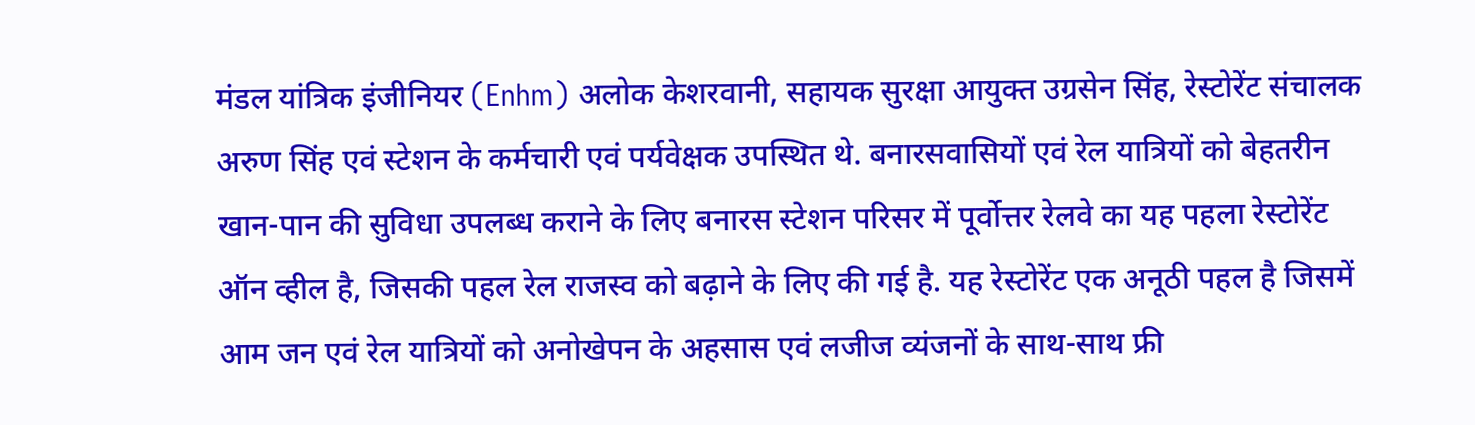मंडल यांत्रिक इंजीनियर (Enhm) अलोक केशरवानी, सहायक सुरक्षा आयुक्त उग्रसेन सिंह, रेस्टोरेंट संचालक अरुण सिंह एवं स्टेशन के कर्मचारी एवं पर्यवेक्षक उपस्थित थे. बनारसवासियों एवं रेल यात्रियों को बेहतरीन खान-पान की सुविधा उपलब्ध कराने के लिए बनारस स्टेशन परिसर में पूर्वोत्तर रेलवे का यह पहला रेस्टोरेंट ऑन व्हील है, जिसकी पहल रेल राजस्व को बढ़ाने के लिए की गई है. यह रेस्टोरेंट एक अनूठी पहल है जिसमें आम जन एवं रेल यात्रियों को अनोखेपन के अहसास एवं लजीज व्यंजनों के साथ-साथ फ्री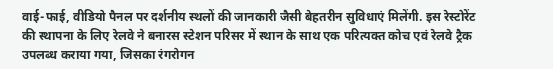वाई-फाई, वीडियो पैनल पर दर्शनीय स्थलों की जानकारी जैसी बेहतरीन सुविधाएं मिलेंगी. इस रेस्टोरेंट की स्थापना के लिए रेलवे ने बनारस स्टेशन परिसर में स्थान के साथ एक परित्यक्त कोच एवं रेलवे ट्रैक उपलब्ध कराया गया, जिसका रंगरोगन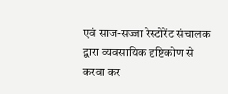एवं साज-सज्जा रेस्टोरेंट संचालक द्वारा व्यवसायिक दृष्टिकोण से करवा कर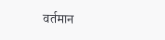वर्तमान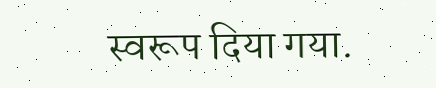स्वरूप दिया गया.